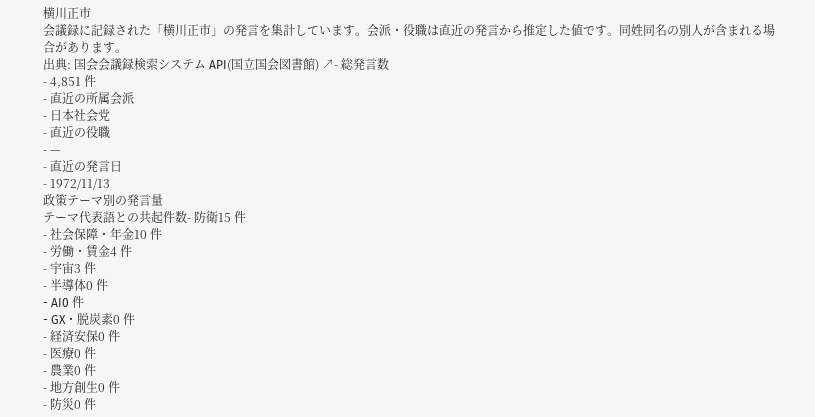横川正市
会議録に記録された「横川正市」の発言を集計しています。会派・役職は直近の発言から推定した値です。同姓同名の別人が含まれる場合があります。
出典: 国会会議録検索システム API(国立国会図書館) ↗- 総発言数
- 4,851 件
- 直近の所属会派
- 日本社会党
- 直近の役職
- —
- 直近の発言日
- 1972/11/13
政策テーマ別の発言量
テーマ代表語との共起件数- 防衛15 件
- 社会保障・年金10 件
- 労働・賃金4 件
- 宇宙3 件
- 半導体0 件
- AI0 件
- GX・脱炭素0 件
- 経済安保0 件
- 医療0 件
- 農業0 件
- 地方創生0 件
- 防災0 件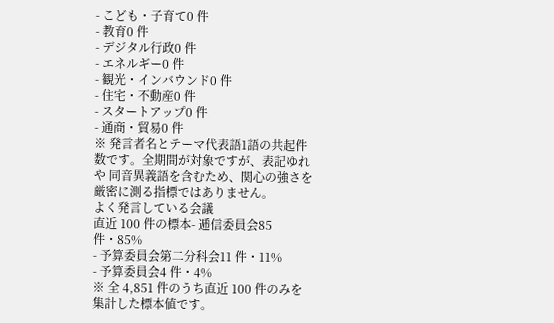- こども・子育て0 件
- 教育0 件
- デジタル行政0 件
- エネルギー0 件
- 観光・インバウンド0 件
- 住宅・不動産0 件
- スタートアップ0 件
- 通商・貿易0 件
※ 発言者名とテーマ代表語1語の共起件数です。全期間が対象ですが、表記ゆれや 同音異義語を含むため、関心の強さを厳密に測る指標ではありません。
よく発言している会議
直近 100 件の標本- 逓信委員会85 件・85%
- 予算委員会第二分科会11 件・11%
- 予算委員会4 件・4%
※ 全 4,851 件のうち直近 100 件のみを集計した標本値です。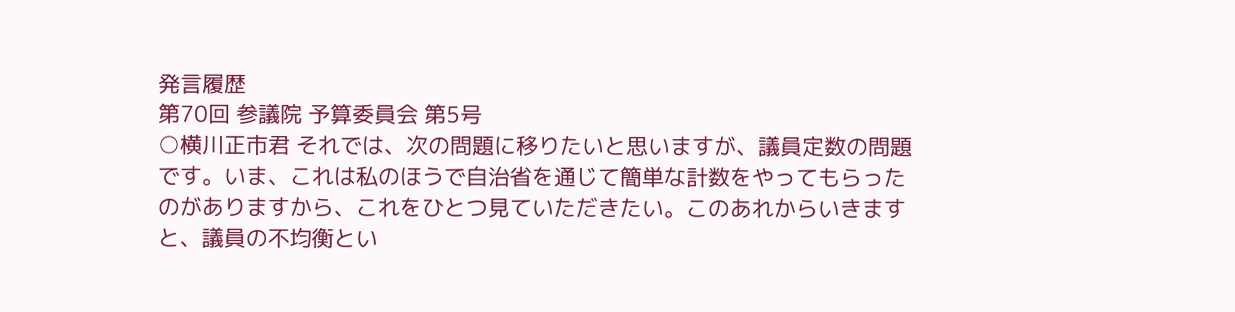発言履歴
第70回 参議院 予算委員会 第5号
○横川正市君 それでは、次の問題に移りたいと思いますが、議員定数の問題です。いま、これは私のほうで自治省を通じて簡単な計数をやってもらったのがありますから、これをひとつ見ていただきたい。このあれからいきますと、議員の不均衡とい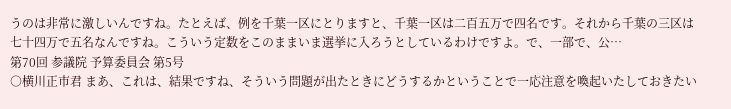うのは非常に激しいんですね。たとえば、例を千葉一区にとりますと、千葉一区は二百五万で四名です。それから千葉の三区は七十四万で五名なんですね。こういう定数をこのままいま選挙に入ろうとしているわけですよ。で、一部で、公…
第70回 参議院 予算委員会 第5号
○横川正市君 まあ、これは、結果ですね、そういう問題が出たときにどうするかということで一応注意を喚起いたしておきたい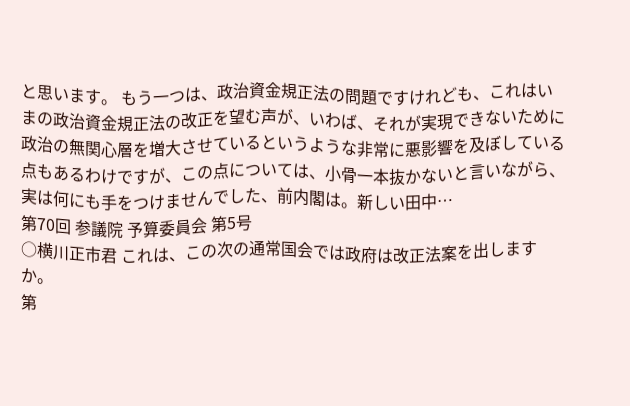と思います。 もう一つは、政治資金規正法の問題ですけれども、これはいまの政治資金規正法の改正を望む声が、いわば、それが実現できないために政治の無関心層を増大させているというような非常に悪影響を及ぼしている点もあるわけですが、この点については、小骨一本抜かないと言いながら、実は何にも手をつけませんでした、前内閣は。新しい田中…
第70回 参議院 予算委員会 第5号
○横川正市君 これは、この次の通常国会では政府は改正法案を出しますか。
第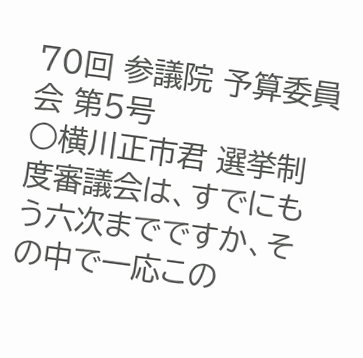70回 参議院 予算委員会 第5号
○横川正市君 選挙制度審議会は、すでにもう六次までですか、その中で一応この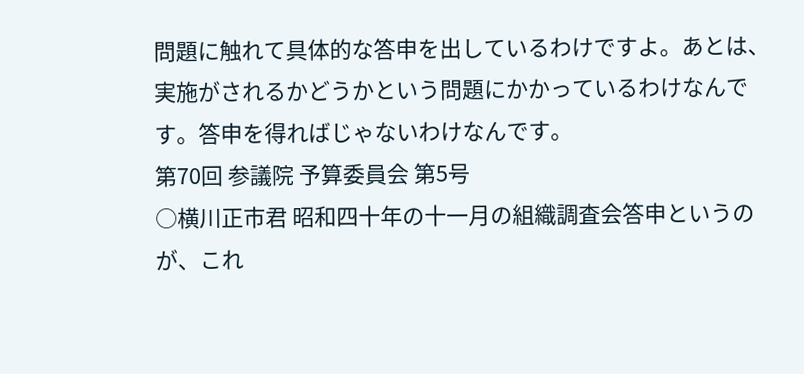問題に触れて具体的な答申を出しているわけですよ。あとは、実施がされるかどうかという問題にかかっているわけなんです。答申を得ればじゃないわけなんです。
第70回 参議院 予算委員会 第5号
○横川正市君 昭和四十年の十一月の組織調査会答申というのが、これ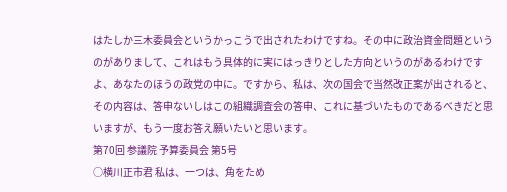はたしか三木委員会というかっこうで出されたわけですね。その中に政治資金問題というのがありまして、これはもう具体的に実にはっきりとした方向というのがあるわけですよ、あなたのほうの政党の中に。ですから、私は、次の国会で当然改正案が出されると、その内容は、答申ないしはこの組織調査会の答申、これに基づいたものであるべきだと思いますが、もう一度お答え願いたいと思います。
第70回 参議院 予算委員会 第5号
○横川正市君 私は、一つは、角をため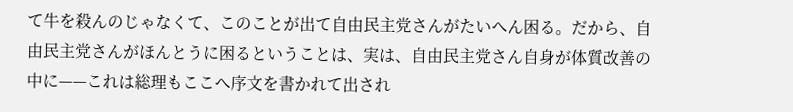て牛を殺んのじゃなくて、このことが出て自由民主党さんがたいへん困る。だから、自由民主党さんがほんとうに困るということは、実は、自由民主党さん自身が体質改善の中に——これは総理もここへ序文を書かれて出され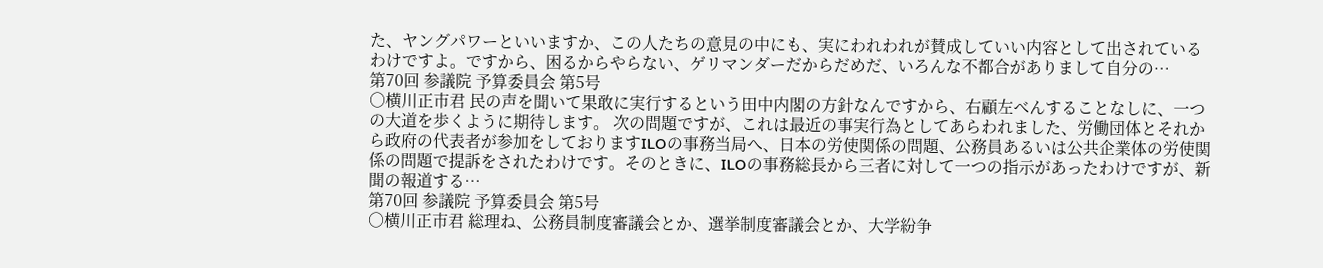た、ヤングパワーといいますか、この人たちの意見の中にも、実にわれわれが賛成していい内容として出されているわけですよ。ですから、困るからやらない、ゲリマンダーだからだめだ、いろんな不都合がありまして自分の…
第70回 参議院 予算委員会 第5号
○横川正市君 民の声を聞いて果敢に実行するという田中内閣の方針なんですから、右顧左べんすることなしに、一つの大道を歩くように期待します。 次の問題ですが、これは最近の事実行為としてあらわれました、労働団体とそれから政府の代表者が参加をしておりますILOの事務当局へ、日本の労使関係の問題、公務員あるいは公共企業体の労使関係の問題で提訴をされたわけです。そのときに、ILOの事務総長から三者に対して一つの指示があったわけですが、新聞の報道する…
第70回 参議院 予算委員会 第5号
○横川正市君 総理ね、公務員制度審議会とか、選挙制度審議会とか、大学紛争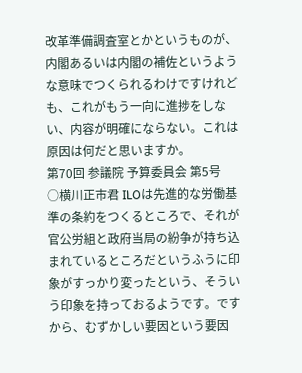改革準備調査室とかというものが、内閣あるいは内閣の補佐というような意味でつくられるわけですけれども、これがもう一向に進捗をしない、内容が明確にならない。これは原因は何だと思いますか。
第70回 参議院 予算委員会 第5号
○横川正市君 ILOは先進的な労働基準の条約をつくるところで、それが官公労組と政府当局の紛争が持ち込まれているところだというふうに印象がすっかり変ったという、そういう印象を持っておるようです。ですから、むずかしい要因という要因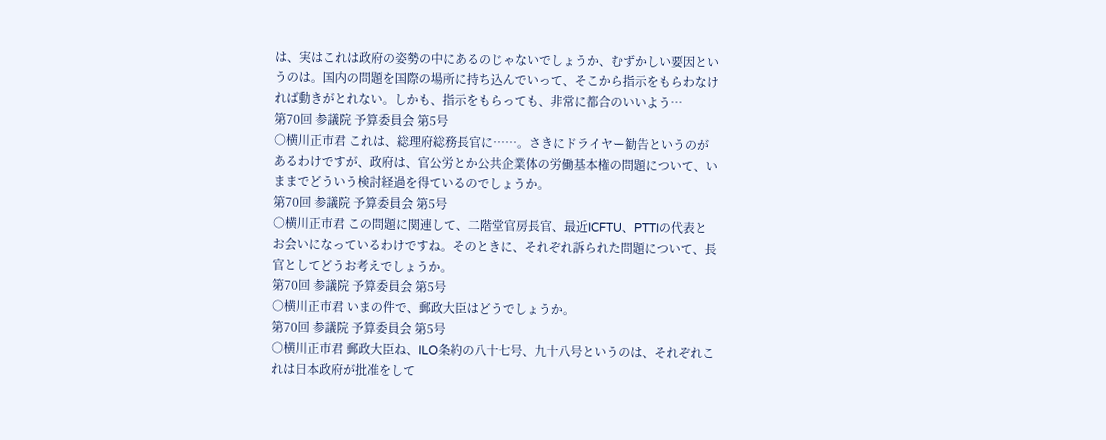は、実はこれは政府の姿勢の中にあるのじゃないでしょうか、むずかしい要因というのは。国内の問題を国際の場所に持ち込んでいって、そこから指示をもらわなければ動きがとれない。しかも、指示をもらっても、非常に都合のいいよう…
第70回 参議院 予算委員会 第5号
○横川正市君 これは、総理府総務長官に……。さきにドライヤー勧告というのがあるわけですが、政府は、官公労とか公共企業体の労働基本権の問題について、いままでどういう検討経過を得ているのでしょうか。
第70回 参議院 予算委員会 第5号
○横川正市君 この問題に関連して、二階堂官房長官、最近ICFTU、PTTIの代表とお会いになっているわけですね。そのときに、それぞれ訴られた問題について、長官としてどうお考えでしょうか。
第70回 参議院 予算委員会 第5号
○横川正市君 いまの件で、郵政大臣はどうでしょうか。
第70回 参議院 予算委員会 第5号
○横川正市君 郵政大臣ね、ILO条約の八十七号、九十八号というのは、それぞれこれは日本政府が批准をして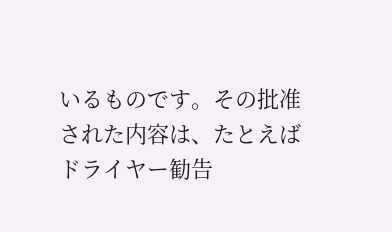いるものです。その批准された内容は、たとえばドライヤー勧告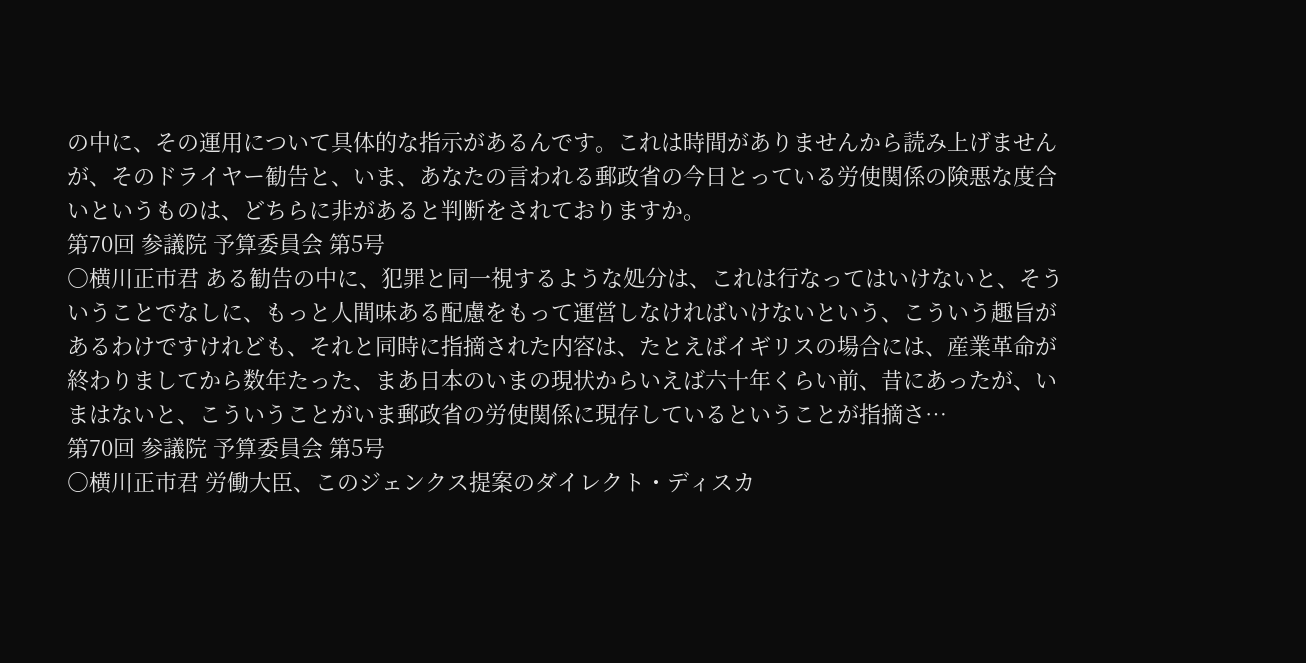の中に、その運用について具体的な指示があるんです。これは時間がありませんから読み上げませんが、そのドライヤー勧告と、いま、あなたの言われる郵政省の今日とっている労使関係の険悪な度合いというものは、どちらに非があると判断をされておりますか。
第70回 参議院 予算委員会 第5号
○横川正市君 ある勧告の中に、犯罪と同一視するような処分は、これは行なってはいけないと、そういうことでなしに、もっと人間味ある配慮をもって運営しなければいけないという、こういう趣旨があるわけですけれども、それと同時に指摘された内容は、たとえばイギリスの場合には、産業革命が終わりましてから数年たった、まあ日本のいまの現状からいえば六十年くらい前、昔にあったが、いまはないと、こういうことがいま郵政省の労使関係に現存しているということが指摘さ…
第70回 参議院 予算委員会 第5号
○横川正市君 労働大臣、このジェンクス提案のダイレクト・ディスカ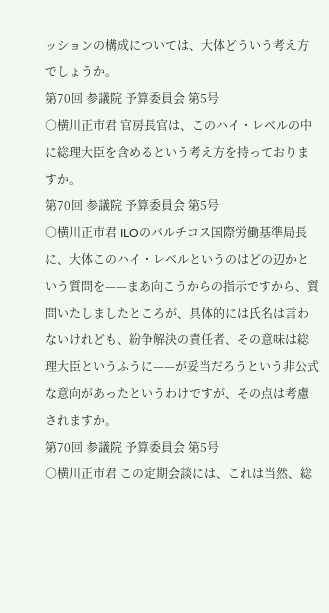ッションの構成については、大体どういう考え方でしょうか。
第70回 参議院 予算委員会 第5号
○横川正市君 官房長官は、このハイ・レベルの中に総理大臣を含めるという考え方を持っておりますか。
第70回 参議院 予算委員会 第5号
○横川正市君 ILOのバルチコス国際労働基準局長に、大体このハイ・レベルというのはどの辺かという質問を——まあ向こうからの指示ですから、質問いたしましたところが、具体的には氏名は言わないけれども、紛争解決の責任者、その意味は総理大臣というふうに——が妥当だろうという非公式な意向があったというわけですが、その点は考慮されますか。
第70回 参議院 予算委員会 第5号
○横川正市君 この定期会談には、これは当然、総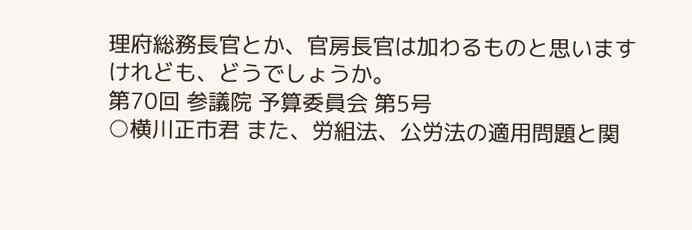理府総務長官とか、官房長官は加わるものと思いますけれども、どうでしょうか。
第70回 参議院 予算委員会 第5号
○横川正市君 また、労組法、公労法の適用問題と関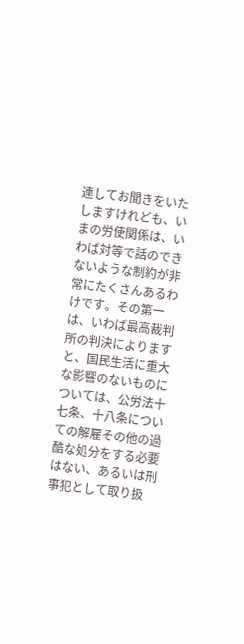連してお聞きをいたしますけれども、いまの労使関係は、いわば対等で話のできないような制約が非常にたくさんあるわけです。その第一は、いわば最高裁判所の判決によりますと、国民生活に重大な影響のないものについては、公労法十七条、十八条についての解雇その他の過酷な処分をする必要はない、あるいは刑事犯として取り扱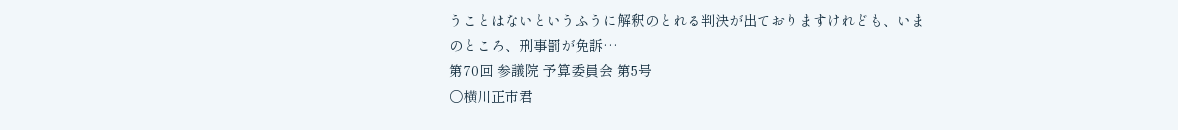うことはないというふうに解釈のとれる判決が出ておりますけれども、いまのところ、刑事罰が免訴…
第70回 参議院 予算委員会 第5号
○横川正市君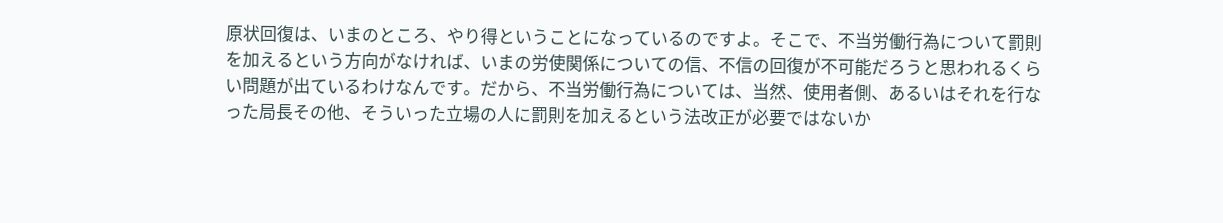原状回復は、いまのところ、やり得ということになっているのですよ。そこで、不当労働行為について罰則を加えるという方向がなければ、いまの労使関係についての信、不信の回復が不可能だろうと思われるくらい問題が出ているわけなんです。だから、不当労働行為については、当然、使用者側、あるいはそれを行なった局長その他、そういった立場の人に罰則を加えるという法改正が必要ではないか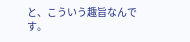と、こういう趣旨なんです。